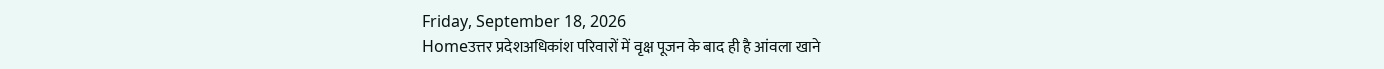Friday, September 18, 2026
Homeउत्तर प्रदेशअधिकांश परिवारों में वृक्ष पूजन के बाद ही है आंवला खाने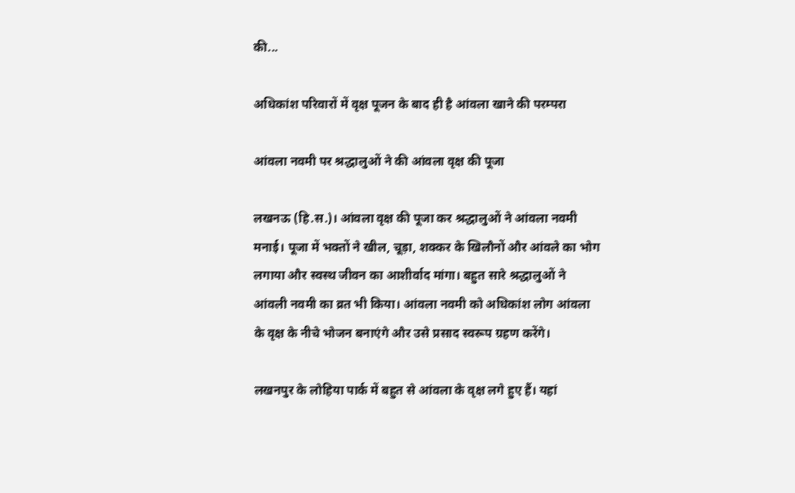की...

अधिकांश परिवारों में वृक्ष पूजन के बाद ही है आंवला खाने की परम्परा

आंवला नवमी पर श्रद्धालुओं ने की आंवला वृक्ष की पूजा

लखनऊ (हि.स.)। आंवला वृक्ष की पूजा कर श्रद्धालुओं ने आंवला नवमी मनाई। पूजा में भक्तों ने खील, चूड़ा, शक्कर के खिलौनों और आंवले का भोग लगाया और स्वस्थ जीवन का आशीर्वाद मांगा। बहुत सारे श्रद्धालुओं ने आंवली नवमी का व्रत भी किया। आंवला नवमी को अधिकांश लोग आंवला के वृक्ष के नीचे भोजन बनाएंगे और उसे प्रसाद स्वरूप ग्रहण करेंगे।

लखनपुर के लोहिया पार्क में बहुत से आंवला के वृक्ष लगे हुए हैं। यहां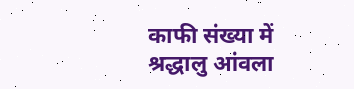काफी संख्या में श्रद्धालु आंवला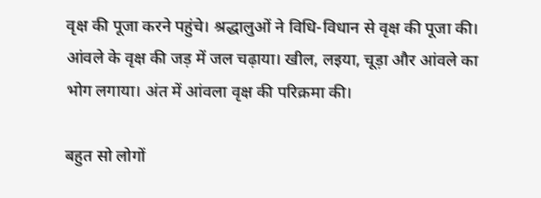वृक्ष की पूजा करने पहुंचे। श्रद्धालुओं ने विधि-विधान से वृक्ष की पूजा की। आंवले के वृक्ष की जड़ में जल चढ़ाया। खील, लइया, चूड़ा और आंवले का भोग लगाया। अंत में आंवला वृक्ष की परिक्रमा की।

बहुत सो लोगों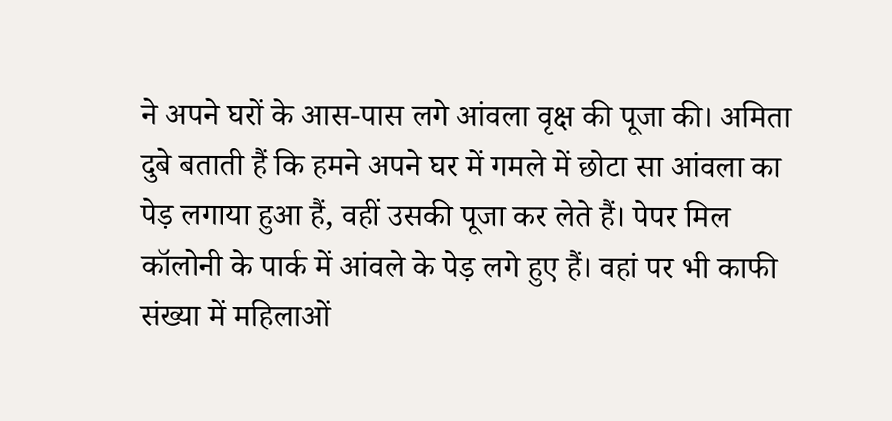ने अपने घरों के आस-पास लगे आंवला वृक्ष की पूजा की। अमिता दुबे बताती हैं कि हमने अपने घर में गमले में छोटा सा आंवला का पेड़ लगाया हुआ हैं, वहीं उसकी पूजा कर लेते हैं। पेपर मिल कॉलोनी के पार्क में आंवले के पेड़ लगे हुए हैं। वहां पर भी काफी संख्या में महिलाओं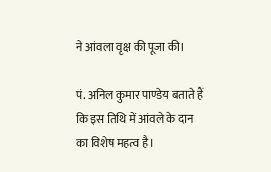ने आंवला वृक्ष की पूजा की।

पं. अनिल कुमार पाण्डेय बताते हैं कि इस तिथि में आंवले के दान का विशेष महत्व है।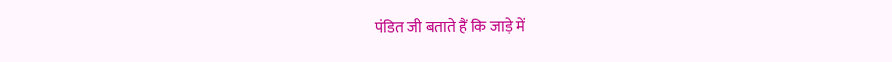पंडित जी बताते हैं कि जाड़े में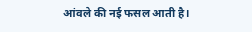आंवले की नई फसल आती है।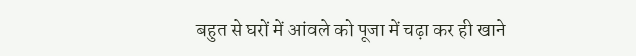बहुत से घरों में आंवले को पूजा में चढ़ा कर ही खाने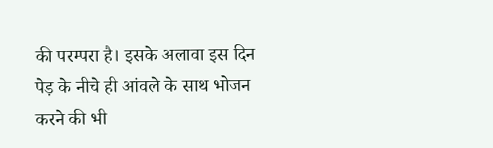की परम्परा है। इसके अलावा इस दिन पेड़ के नीचे ही आंवले के साथ भोजन करने की भी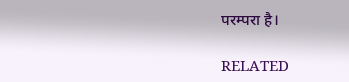परम्परा है।

RELATED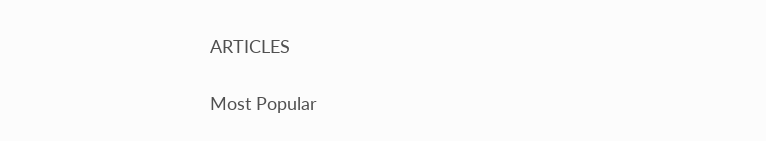ARTICLES

Most Popular